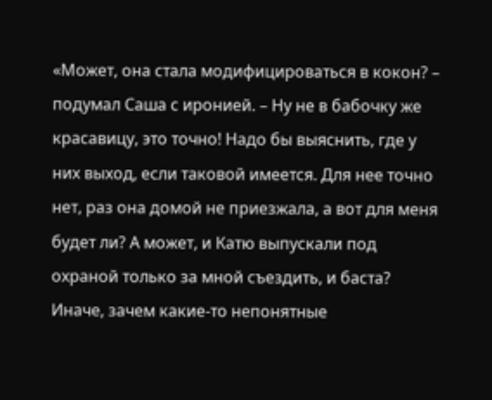«Может, она стала модифицироваться в кокон? – подумал Саша с иронией. – Ну не в бабочку же красавицу, это точно! Надо бы выяснить, где у них выход, если таковой имеется. Для нее точно нет, раз она домой не приезжала, а вот для меня будет ли? А может, и Катю выпускали под охраной только за мной съездить, и баста? Иначе, зачем какие-то непонятные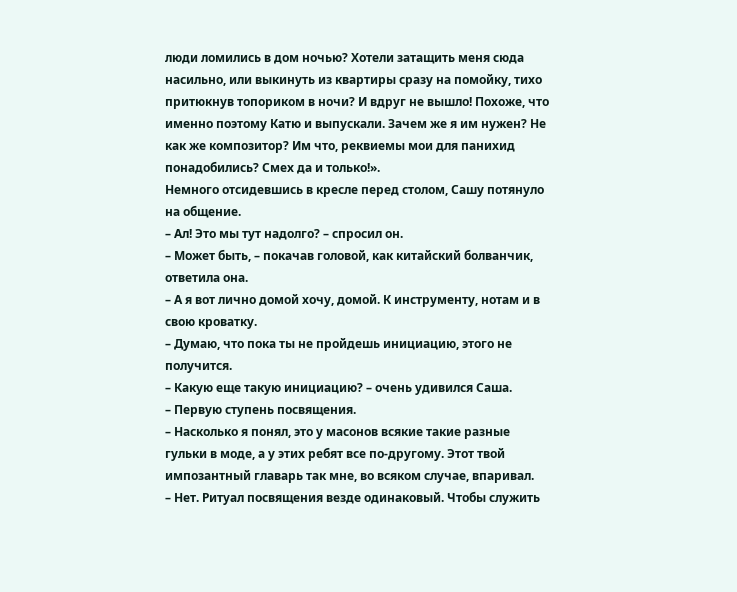люди ломились в дом ночью? Хотели затащить меня сюда насильно, или выкинуть из квартиры сразу на помойку, тихо притюкнув топориком в ночи? И вдруг не вышло! Похоже, что именно поэтому Катю и выпускали. Зачем же я им нужен? Не как же композитор? Им что, реквиемы мои для панихид понадобились? Смех да и только!».
Немного отсидевшись в кресле перед столом, Сашу потянуло на общение.
– Ал! Это мы тут надолго? – спросил он.
– Может быть, – покачав головой, как китайский болванчик, ответила она.
– А я вот лично домой хочу, домой. К инструменту, нотам и в свою кроватку.
– Думаю, что пока ты не пройдешь инициацию, этого не получится.
– Какую еще такую инициацию? – очень удивился Саша.
– Первую ступень посвящения.
– Насколько я понял, это у масонов всякие такие разные гульки в моде, а у этих ребят все по-другому. Этот твой импозантный главарь так мне, во всяком случае, впаривал.
– Нет. Ритуал посвящения везде одинаковый. Чтобы служить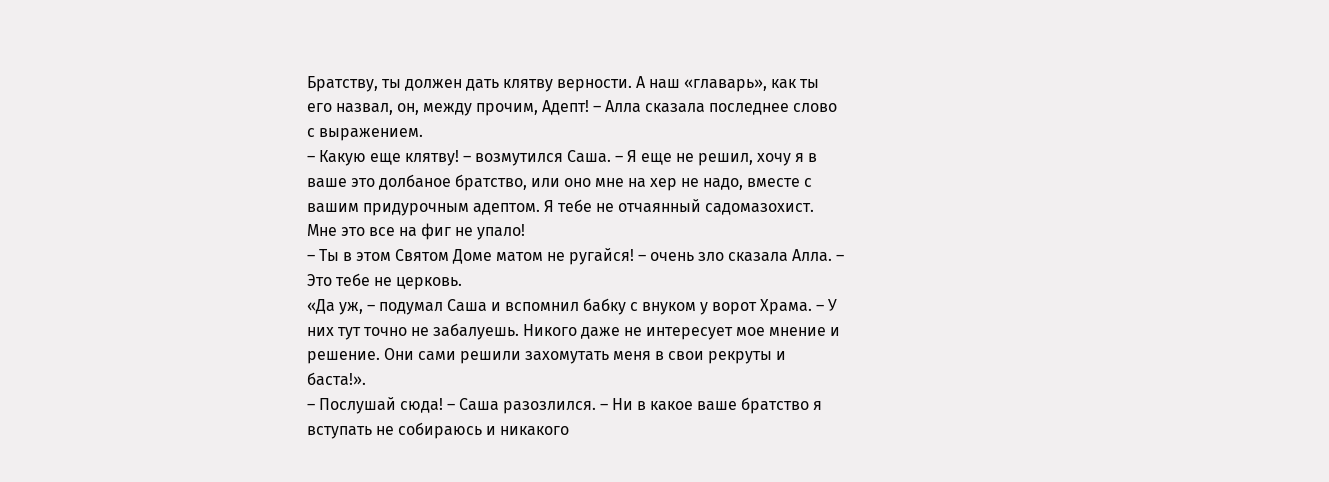Братству, ты должен дать клятву верности. А наш «главарь», как ты его назвал, он, между прочим, Адепт! – Алла сказала последнее слово с выражением.
– Какую еще клятву! – возмутился Саша. – Я еще не решил, хочу я в ваше это долбаное братство, или оно мне на хер не надо, вместе с вашим придурочным адептом. Я тебе не отчаянный садомазохист. Мне это все на фиг не упало!
– Ты в этом Святом Доме матом не ругайся! – очень зло сказала Алла. – Это тебе не церковь.
«Да уж, – подумал Саша и вспомнил бабку с внуком у ворот Храма. – У них тут точно не забалуешь. Никого даже не интересует мое мнение и решение. Они сами решили захомутать меня в свои рекруты и баста!».
– Послушай сюда! – Саша разозлился. – Ни в какое ваше братство я вступать не собираюсь и никакого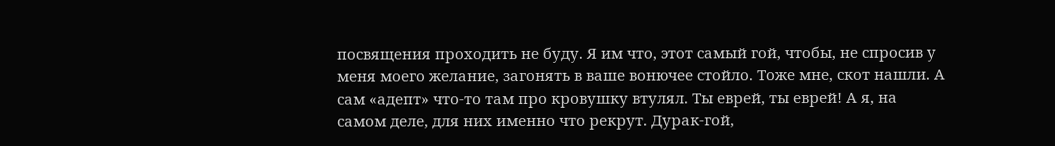посвящения проходить не буду. Я им что, этот самый гой, чтобы, не спросив у меня моего желание, загонять в ваше вонючее стойло. Тоже мне, скот нашли. А сам «адепт» что-то там про кровушку втулял. Ты еврей, ты еврей! А я, на самом деле, для них именно что рекрут. Дурак-гой,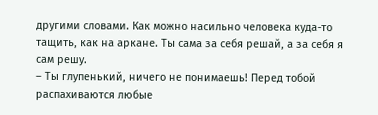другими словами. Как можно насильно человека куда-то тащить, как на аркане. Ты сама за себя решай, а за себя я сам решу.
– Ты глупенький, ничего не понимаешь! Перед тобой распахиваются любые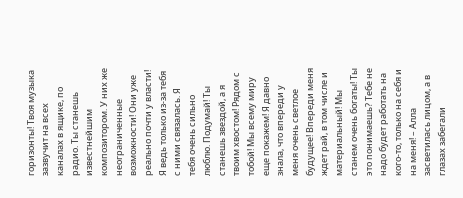горизонты! Твоя музыка зазвучит на всех каналах в ящике, по радио. Ты станешь известнейшим композитором. У них же неограниченные возможности! Они уже реально почти у власти! Я ведь только из-за тебя с ними связалась. Я тебя очень сильно люблю. Подумай! Ты станешь звездой, а я твоим хвостом! Рядом с тобой! Мы всему миру еще покажем! Я давно знала, что впереди у меня очень светлое будущее! Впереди меня ждет рай, в том числе и материальный! Мы станем очень богаты! Ты это понимаешь? Тебе не надо будет работать на кого-то, только на себя и на меня! – Алла засветилась лицом, а в глазах забегали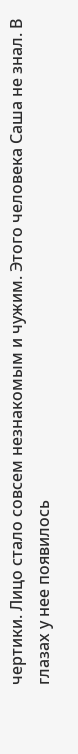чертики. Лицо стало совсем незнакомым и чужим. Этого человека Саша не знал. В глазах у нее появилось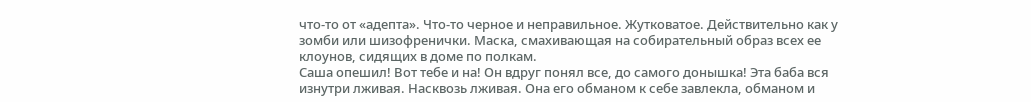что-то от «адепта». Что-то черное и неправильное. Жутковатое. Действительно как у зомби или шизофренички. Маска, смахивающая на собирательный образ всех ее клоунов, сидящих в доме по полкам.
Саша опешил! Вот тебе и на! Он вдруг понял все, до самого донышка! Эта баба вся изнутри лживая. Насквозь лживая. Она его обманом к себе завлекла, обманом и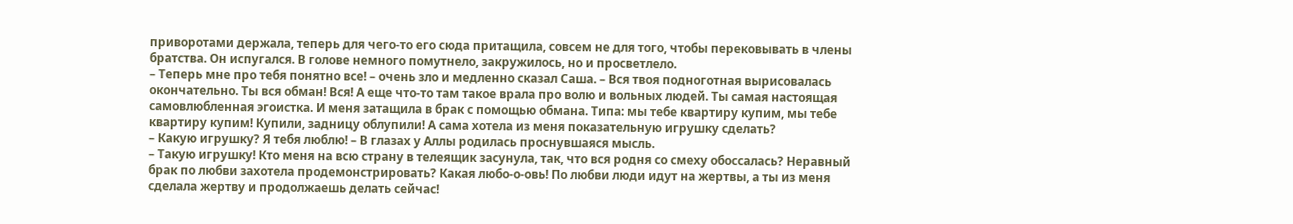приворотами держала, теперь для чего-то его сюда притащила, совсем не для того, чтобы перековывать в члены братства. Он испугался. В голове немного помутнело, закружилось, но и просветлело.
– Теперь мне про тебя понятно все! – очень зло и медленно сказал Саша. – Вся твоя подноготная вырисовалась окончательно. Ты вся обман! Вся! А еще что-то там такое врала про волю и вольных людей. Ты самая настоящая самовлюбленная эгоистка. И меня затащила в брак с помощью обмана. Типа: мы тебе квартиру купим, мы тебе квартиру купим! Купили, задницу облупили! А сама хотела из меня показательную игрушку сделать?
– Какую игрушку? Я тебя люблю! – В глазах у Аллы родилась проснувшаяся мысль.
– Такую игрушку! Кто меня на всю страну в телеящик засунула, так, что вся родня со смеху обоссалась? Неравный брак по любви захотела продемонстрировать? Какая любо-о-овь! По любви люди идут на жертвы, а ты из меня сделала жертву и продолжаешь делать сейчас!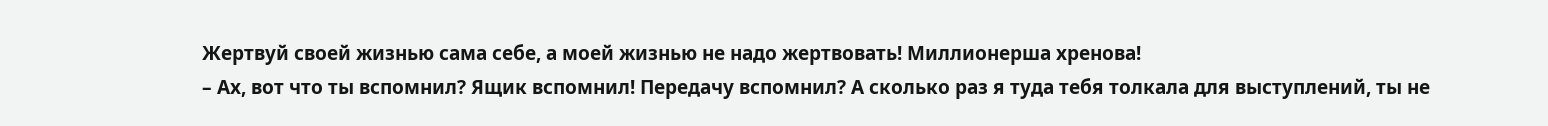Жертвуй своей жизнью сама себе, а моей жизнью не надо жертвовать! Миллионерша хренова!
– Ах, вот что ты вспомнил? Ящик вспомнил! Передачу вспомнил? А сколько раз я туда тебя толкала для выступлений, ты не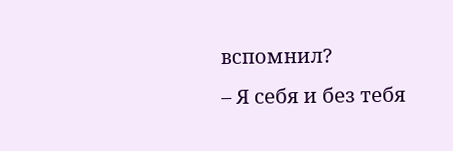вспомнил?
– Я себя и без тебя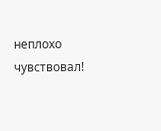неплохо чувствовал!